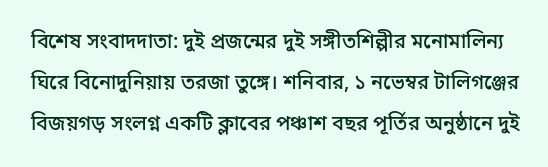বিশেষ সংবাদদাতা: দুই প্রজন্মের দুই সঙ্গীতশিল্পীর মনোমালিন্য ঘিরে বিনোদুনিয়ায় তরজা তুঙ্গে। শনিবার, ১ নভেম্বর টালিগঞ্জের বিজয়গড় সংলগ্ন একটি ক্লাবের পঞ্চাশ বছর পূর্তির অনুষ্ঠানে দুই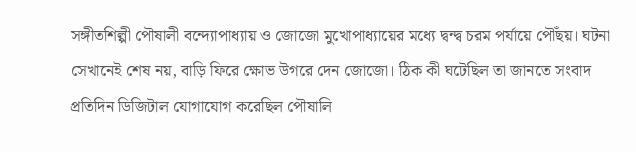সঙ্গীতশিল্পী পৌষালী বন্দ্যোপাধ্যায় ও জোজো মুখোপাধ্যায়ের মধ্যে দ্বন্দ্ব চরম পর্যায়ে পৌঁছয়। ঘটনা সেখানেই শেষ নয়, বাড়ি ফিরে ক্ষোভ উগরে দেন জোজো। ঠিক কী ঘটেছিল তা জানতে সংবাদ প্রতিদিন ডিজিটাল যোগাযোগ করেছিল পৌষালি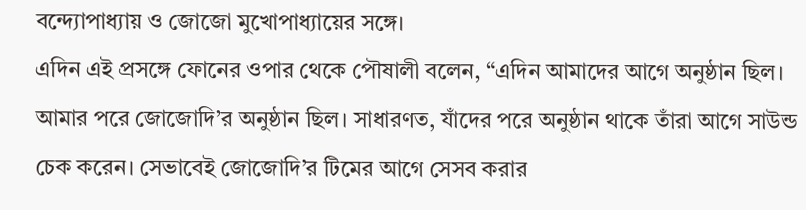বন্দ্যোপাধ্যায় ও জোজো মুখোপাধ্যায়ের সঙ্গে।
এদিন এই প্রসঙ্গে ফোনের ওপার থেকে পৌষালী বলেন, “এদিন আমাদের আগে অনুষ্ঠান ছিল। আমার পরে জোজোদি’র অনুষ্ঠান ছিল। সাধারণত, যাঁদের পরে অনুষ্ঠান থাকে তাঁরা আগে সাউন্ড চেক করেন। সেভাবেই জোজোদি’র টিমের আগে সেসব করার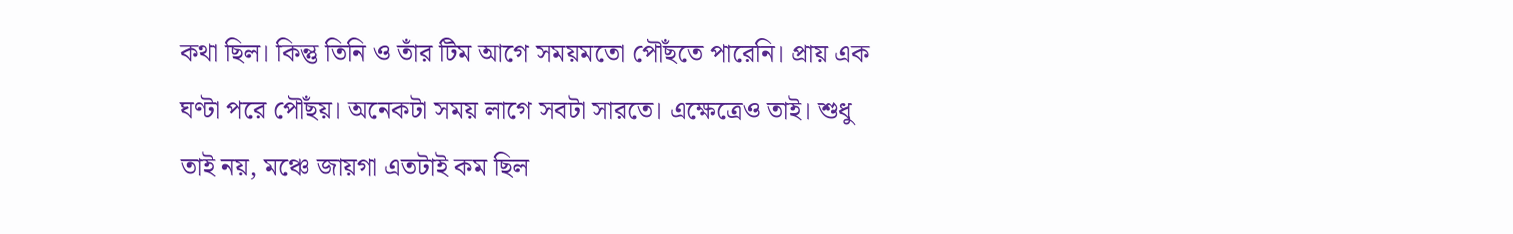কথা ছিল। কিন্তু তিনি ও তাঁর টিম আগে সময়মতো পৌঁছতে পারেনি। প্রায় এক ঘণ্টা পরে পৌঁছয়। অনেকটা সময় লাগে সবটা সারতে। এক্ষেত্রেও তাই। শুধু তাই নয়, মঞ্চে জায়গা এতটাই কম ছিল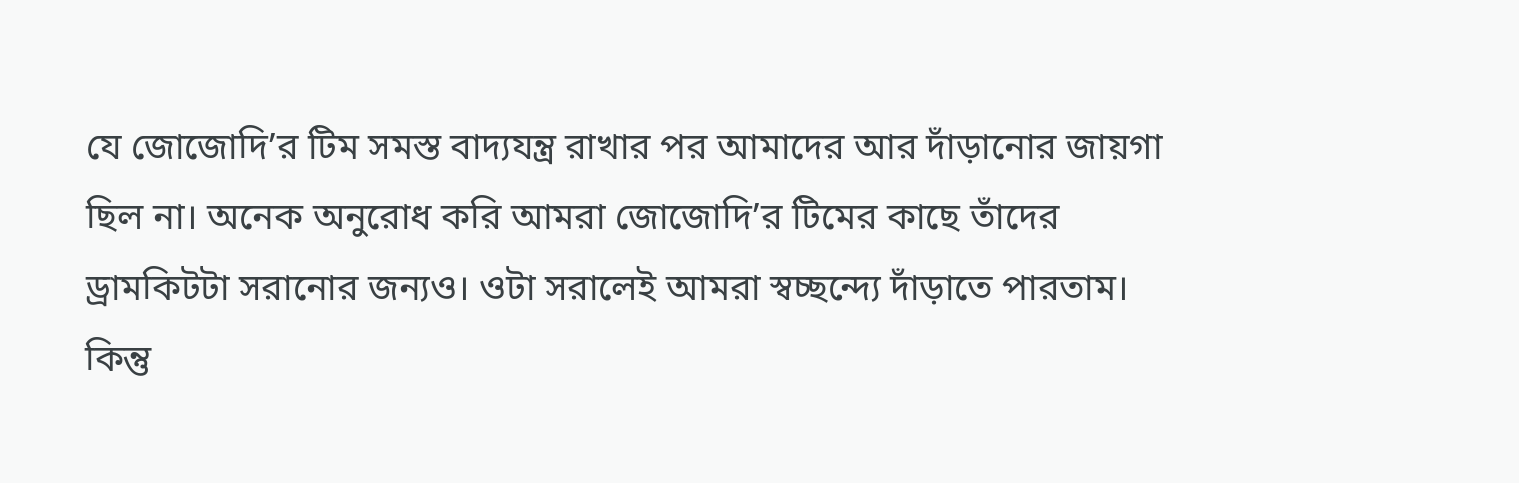যে জোজোদি’র টিম সমস্ত বাদ্যযন্ত্র রাখার পর আমাদের আর দাঁড়ানোর জায়গা ছিল না। অনেক অনুরোধ করি আমরা জোজোদি’র টিমের কাছে তাঁদের ড্রামকিটটা সরানোর জন্যও। ওটা সরালেই আমরা স্বচ্ছন্দ্যে দাঁড়াতে পারতাম। কিন্তু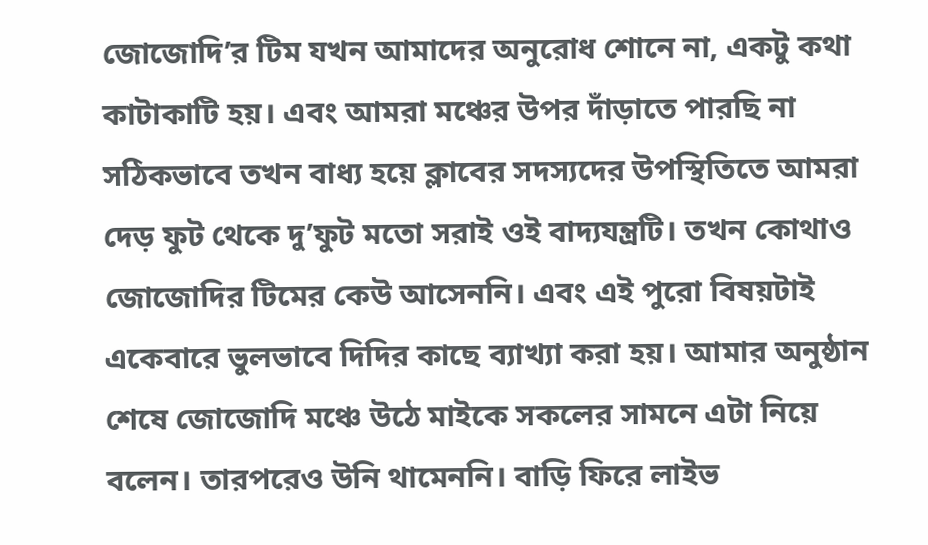জোজোদি’র টিম যখন আমাদের অনুরোধ শোনে না, একটু কথা কাটাকাটি হয়। এবং আমরা মঞ্চের উপর দাঁড়াতে পারছি না সঠিকভাবে তখন বাধ্য হয়ে ক্লাবের সদস্যদের উপস্থিতিতে আমরা দেড় ফুট থেকে দু’ফুট মতো সরাই ওই বাদ্যযন্ত্রটি। তখন কোথাও জোজোদির টিমের কেউ আসেননি। এবং এই পুরো বিষয়টাই একেবারে ভুলভাবে দিদির কাছে ব্যাখ্যা করা হয়। আমার অনুষ্ঠান শেষে জোজোদি মঞ্চে উঠে মাইকে সকলের সামনে এটা নিয়ে বলেন। তারপরেও উনি থামেননি। বাড়ি ফিরে লাইভ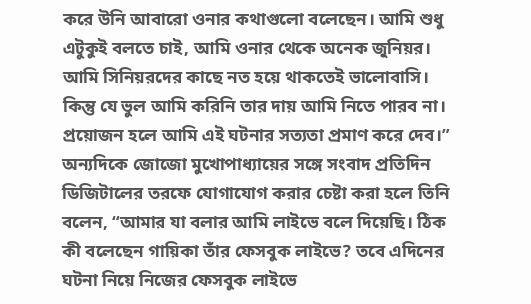করে উনি আবারো ওনার কথাগুলো বলেছেন। আমি শুধু এটুকুই বলতে চাই, আমি ওনার থেকে অনেক জুনিয়র। আমি সিনিয়রদের কাছে নত হয়ে থাকতেই ভালোবাসি। কিন্তু যে ভুল আমি করিনি তার দায় আমি নিতে পারব না। প্রয়োজন হলে আমি এই ঘটনার সত্যতা প্রমাণ করে দেব।”
অন্যদিকে জোজো মুখোপাধ্যায়ের সঙ্গে সংবাদ প্রতিদিন ডিজিটালের তরফে যোগাযোগ করার চেষ্টা করা হলে তিনি বলেন, “আমার যা বলার আমি লাইভে বলে দিয়েছি। ঠিক কী বলেছেন গায়িকা তাঁর ফেসবুক লাইভে? তবে এদিনের ঘটনা নিয়ে নিজের ফেসবুক লাইভে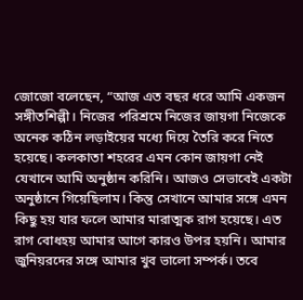জোজো বলেছেন, “আজ এত বছর ধরে আমি একজন সঙ্গীতশিল্পী। নিজের পরিশ্রমে নিজের জায়গা নিজেকে অনেক কঠিন লড়াইয়ের মধ্যে দিয়ে তৈরি করে নিতে হয়েছে। কলকাতা শহরের এমন কোন জায়গা নেই যেখানে আমি অনুষ্ঠান করিনি। আজও সেভাবেই একটা অনুষ্ঠানে গিয়েছিলাম। কিন্তু সেখানে আমার সঙ্গে এমন কিছু হয় যার ফলে আমার মারাত্মক রাগ হয়েছে। এত রাগ বোধহয় আমার আগে কারও উপর হয়নি। আমার জুনিয়রদের সঙ্গে আমার খুব ভালো সম্পর্ক। তবে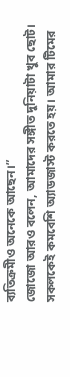ব্যতিক্রমীও অনেকে আছেন।”
জোজো আরও বলেন, আমাদের সঙ্গীত দুনিয়াটা খুব ছোট। সকলকেই কমবেশি অ্যাডজাস্ট করতে হয়। আমার টিমের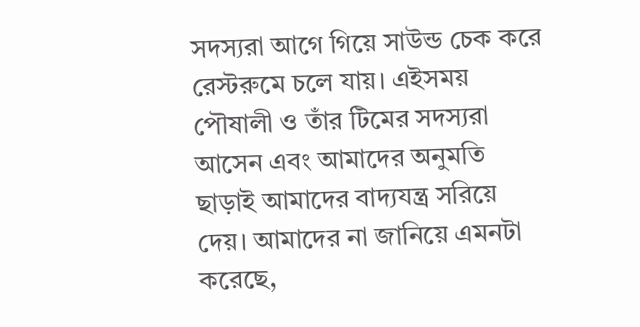সদস্যরা আগে গিয়ে সাউন্ড চেক করে রেস্টরুমে চলে যায়। এইসময় পৌষালী ও তাঁর টিমের সদস্যরা আসেন এবং আমাদের অনুমতি ছাড়াই আমাদের বাদ্যযন্ত্র সরিয়ে দেয়। আমাদের না জানিয়ে এমনটা করেছে,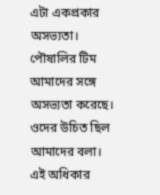এটা একপ্রকার অসভ্যতা। পৌষালির টিম আমাদের সঙ্গে অসভ্যতা করেছে। ওদের উচিত ছিল আমাদের বলা। এই অধিকার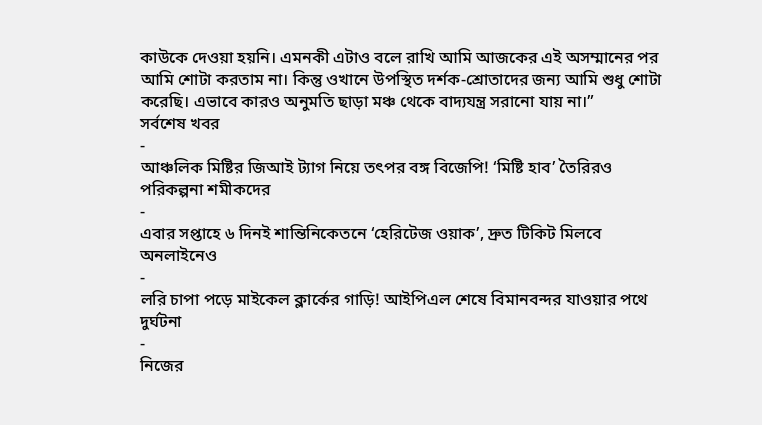কাউকে দেওয়া হয়নি। এমনকী এটাও বলে রাখি আমি আজকের এই অসম্মানের পর আমি শোটা করতাম না। কিন্তু ওখানে উপস্থিত দর্শক-শ্রোতাদের জন্য আমি শুধু শোটা করেছি। এভাবে কারও অনুমতি ছাড়া মঞ্চ থেকে বাদ্যযন্ত্র সরানো যায় না।”
সর্বশেষ খবর
-
আঞ্চলিক মিষ্টির জিআই ট্যাগ নিয়ে তৎপর বঙ্গ বিজেপি! ‘মিষ্টি হাব’ তৈরিরও পরিকল্পনা শমীকদের
-
এবার সপ্তাহে ৬ দিনই শান্তিনিকেতনে ‘হেরিটেজ ওয়াক’, দ্রুত টিকিট মিলবে অনলাইনেও
-
লরি চাপা পড়ে মাইকেল ক্লার্কের গাড়ি! আইপিএল শেষে বিমানবন্দর যাওয়ার পথে দুর্ঘটনা
-
নিজের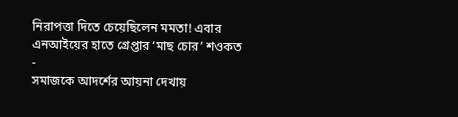নিরাপত্তা দিতে চেয়েছিলেন মমতা! এবার এনআইয়ের হাতে গ্রেপ্তার ‘মাছ চোর’ শওকত
-
সমাজকে আদর্শের আয়না দেখায়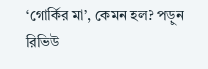‘গোর্কির মা’, কেমন হল? পড়ুন রিভিউ